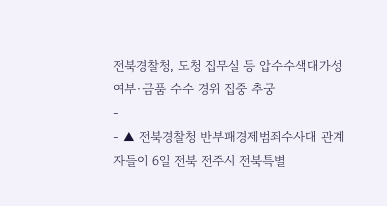전북경찰청, 도청 집무실 등 압수수색대가성 여부·금품 수수 경위 집중 추궁
-
- ▲ 전북경찰청 반부패경제범죄수사대 관계자들이 6일 전북 전주시 전북특별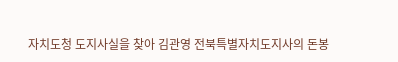자치도청 도지사실을 찾아 김관영 전북특별자치도지사의 돈봉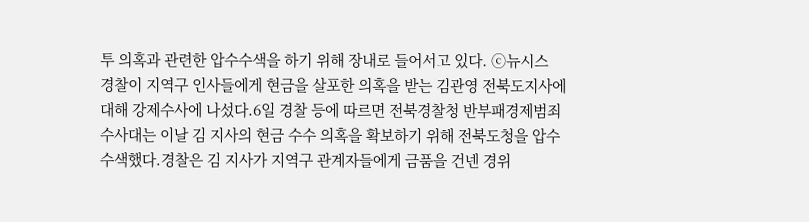투 의혹과 관련한 압수수색을 하기 위해 장내로 들어서고 있다. ⓒ뉴시스
경찰이 지역구 인사들에게 현금을 살포한 의혹을 받는 김관영 전북도지사에 대해 강제수사에 나섰다.6일 경찰 등에 따르면 전북경찰청 반부패경제범죄수사대는 이날 김 지사의 현금 수수 의혹을 확보하기 위해 전북도청을 압수수색했다.경찰은 김 지사가 지역구 관계자들에게 금품을 건넨 경위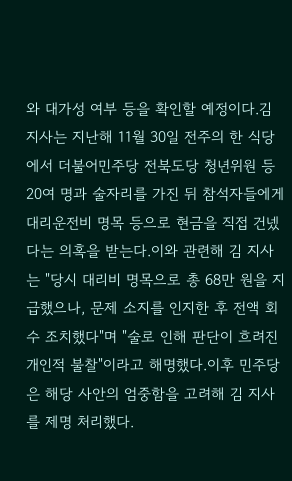와 대가성 여부 등을 확인할 예정이다.김 지사는 지난해 11월 30일 전주의 한 식당에서 더불어민주당 전북도당 청년위원 등 20여 명과 술자리를 가진 뒤 참석자들에게 대리운전비 명목 등으로 현금을 직접 건넸다는 의혹을 받는다.이와 관련해 김 지사는 "당시 대리비 명목으로 총 68만 원을 지급했으나, 문제 소지를 인지한 후 전액 회수 조치했다"며 "술로 인해 판단이 흐려진 개인적 불찰"이라고 해명했다.이후 민주당은 해당 사안의 엄중함을 고려해 김 지사를 제명 처리했다.